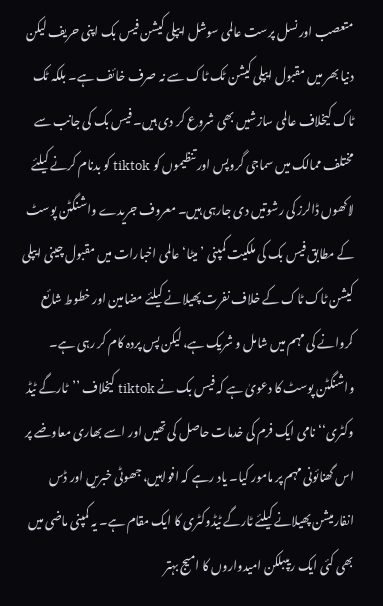متعصب اور نسل پرست عالمی سوشل ایپلی کیشن فیس بک اپنی حریف لیکن دنیا بھر میں مقبول ایپلی کیشن ٹک ٹاک سے نہ صرف خائف ہے۔ بلکہ ٹک ٹاک کیخلاف عالمی سازشیں بھی شروع کر دی ہیں۔ فیس بک کی جانب سے مختلف ممالک میں سماجی گروپس اور تنظیموں کو tiktok کو بدنام کرنے کیلئے لاکھوں ڈالرز کی رشوتیں دی جارہی ہیں۔ معروف جریدے واشنگٹن پوسٹ کے مطابق فیس بک کی ملکیت کمپنی ’میٹا‘ عالمی اخبارات میں مقبول چینی ایپلی کیشن ٹاک ٹاک کے خلاف نفرت پھیلانے کیلئے مضامین اور خطوط شائع کروانے کی مہم میں شامل و شریک ہے، لیکن پس پردہ کام کر رہی ہے۔
واشنگٹن پوسٹ کا دعویٰ ہے کہ فیس بک نے tiktok کیخلاف ’’ٹارگے ٹیڈ وکٹری‘‘ نامی ایک فرم کی خدمات حاصل کی تھیں اور اسے بھاری معاوضے پر اس گھنائونی مہم پر مامور کیا۔ یاد رہے کہ افواہیں، جھوٹی خبریں اور ڈس انفارمیشن پھیلانے کیلئے ٹارگے ٹیڈوکٹری کا ایک مقام ہے۔ یہ کمپنی ماضی میں بھی کئی ایک ریپبلکن امیدواروں کا امیج بہتر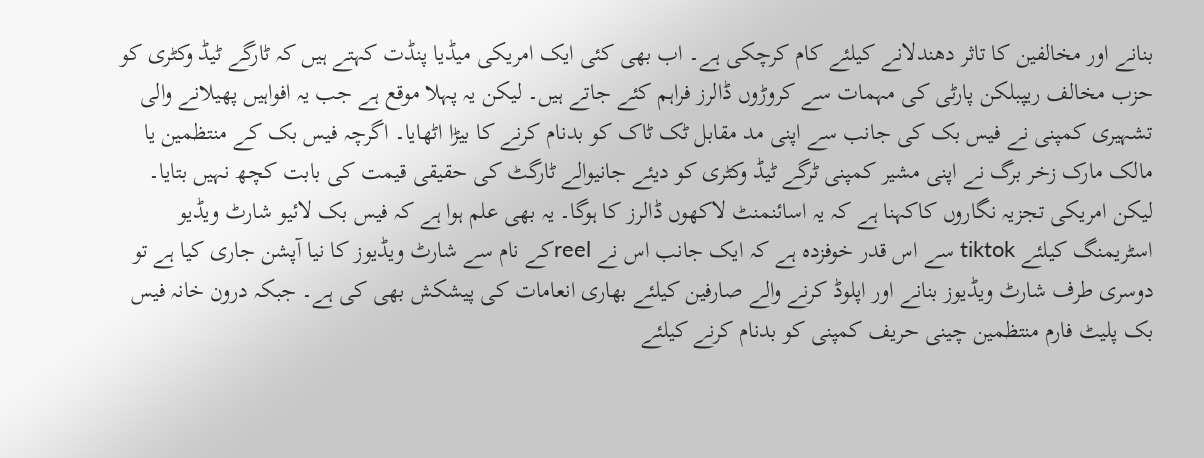بنانے اور مخالفین کا تاثر دھندلانے کیلئے کام کرچکی ہے۔ اب بھی کئی ایک امریکی میڈیا پنڈت کہتے ہیں کہ ٹارگے ٹیڈ وکٹری کو حزب مخالف ریپبلکن پارٹی کی مہمات سے کروڑوں ڈالرز فراہم کئے جاتے ہیں۔ لیکن یہ پہلا موقع ہے جب یہ افواہیں پھیلانے والی تشہیری کمپنی نے فیس بک کی جانب سے اپنی مد مقابل ٹک ٹاک کو بدنام کرنے کا بیڑا اٹھایا۔ اگرچہ فیس بک کے منتظمین یا مالک مارک زخر برگ نے اپنی مشیر کمپنی ٹرگے ٹیڈ وکٹری کو دیئے جانیوالے ٹارگٹ کی حقیقی قیمت کی بابت کچھ نہیں بتایا۔ لیکن امریکی تجزیہ نگاروں کاکہنا ہے کہ یہ اسائنمنٹ لاکھوں ڈالرز کا ہوگا۔ یہ بھی علم ہوا ہے کہ فیس بک لائیو شارٹ ویڈیو اسٹریمنگ کیلئے tiktok سے اس قدر خوفزدہ ہے کہ ایک جانب اس نے reelکے نام سے شارٹ ویڈیوز کا نیا آپشن جاری کیا ہے تو دوسری طرف شارٹ ویڈیوز بنانے اور اپلوڈ کرنے والے صارفین کیلئے بھاری انعامات کی پیشکش بھی کی ہے۔ جبکہ درون خانہ فیس بک پلیٹ فارم منتظمین چینی حریف کمپنی کو بدنام کرنے کیلئے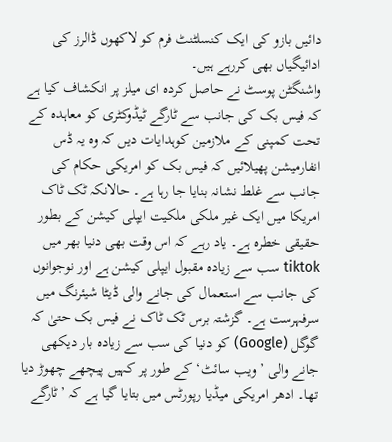دائیں بازو کی ایک کنسلٹنٹ فرم کو لاکھوں ڈالرز کی ادائیگیاں بھی کررہے ہیں۔
واشنگٹن پوسٹ نے حاصل کردہ ای میلز پر انکشاف کیا ہے کہ فیس بک کی جانب سے ٹارگے ٹیڈوکٹری کو معاہدہ کے تحت کمپنی کے ملازمین کوہدایات دیں کہ وہ یہ ڈس انفارمیشن پھیلائیں کہ فیس بک کو امریکی حکام کی جانب سے غلط نشانہ بنایا جا رہا ہے۔ حالانکہ ٹک ٹاک امریکا میں ایک غیر ملکی ملکیت ایپلی کیشن کے بطور حقیقی خطرہ ہے۔ یاد رہے کہ اس وقت بھی دنیا بھر میں tiktok سب سے زیادہ مقبول ایپلی کیشن ہے اور نوجوانوں کی جانب سے استعمال کی جانے والی ڈیٹا شیئرنگ میں سرفہرست ہے۔ گزشتہ برس ٹک ٹاک نے فیس بک حتیٰ کہ گوگل (Google) کو دنیا کی سب سے زیادہ بار دیکھی جانے والی ’ویب سائٹ‘ کے طور پر کہیں پیچھے چھوڑ دیا تھا۔ ادھر امریکی میڈیا رپورٹس میں بتایا گیا ہے کہ ’ٹارگے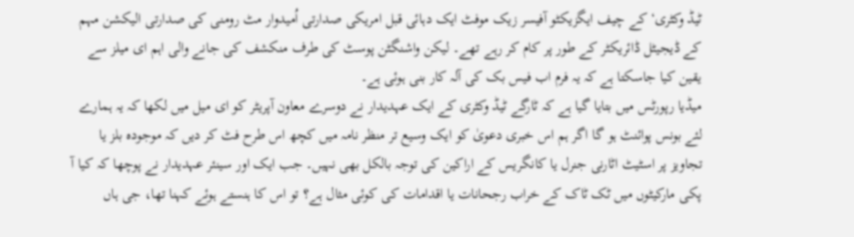ٹیڈ وکٹری‘ کے چیف ایگزیکٹو آفیسر زیک موفٹ ایک دہائی قبل امریکی صدارتی اُمیدوار مٹ رومنی کی صدارتی الیکشن مہم کے ڈیجیٹل ڈائریکٹر کے طور پر کام کر رہے تھے۔ لیکن واشنگٹن پوسٹ کی طرف منکشف کی جانے والی اہم ای میلز سے یقین کیا جاسکتا ہے کہ یہ فرم اب فیس بک کی آلہ کار بنی ہوئی ہے۔
میڈیا رپورٹس میں بتایا گیا ہے کہ ٹارگے ٹیڈ وکٹری کے ایک عہدیدار نے دوسرے معاون آپریٹر کو ای میل میں لکھا کہ یہ ہمارے لئے بونس پوائنٹ ہو گا اگر ہم اس خبری دعویٰ کو ایک وسیع تر منظر نامہ میں کچھ اس طرح فٹ کر دیں کہ موجودہ بلز یا تجاویز پر اسٹیٹ اٹارنی جنرل یا کانگریس کے اراکین کی توجہ بالکل بھی نہیں۔ جب ایک اور سینئر عہدیدار نے پوچھا کہ کیا آ پکی مارکیٹوں میں ٹک ٹاک کے خراب رجحانات یا اقدامات کی کوئی مثال ہے؟ تو اس کا ہنستے ہوئے کہنا تھا، جی ہاں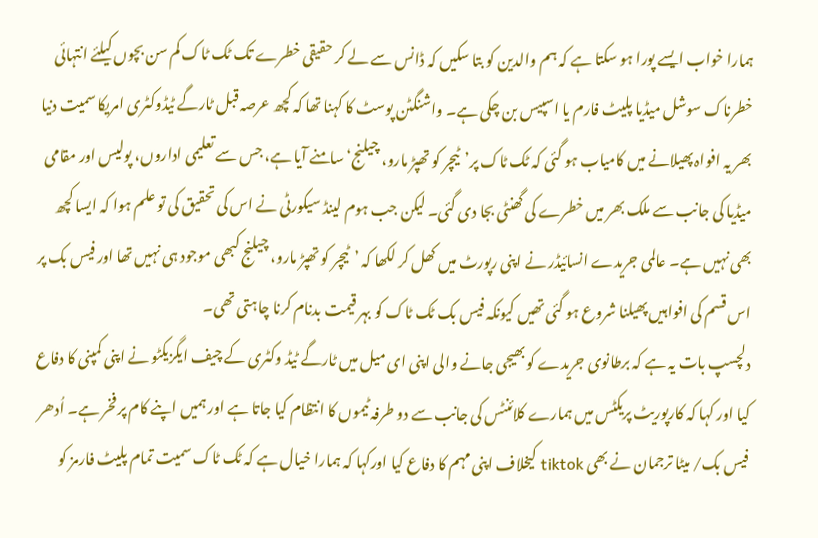ہمارا خواب ایسے پورا ہو سکتا ہے کہ ہم والدین کو بتا سکیں کہ ڈانس سے لے کر حقیقی خطرے تک ٹک ٹاک کم سن بچوں کیلئے انتہائی خطرناک سوشل میڈیا پلیٹ فارم یا اسپیس بن چکی ہے۔ واشنگٹن پوسٹ کا کہنا تھا کہ کچھ عرصہ قبل ٹارگے ٹیڈوکٹری امریکا سمیت دنیا بھر یہ افواہ پھیلانے میں کامیاب ہو گئی کہ ٹک ٹاک پر’ٹیچر کو تھپڑ مارو، چیلنج‘ سامنے آیا ہے، جس سے تعلیمی اداروں، پولیس اور مقامی میڈیا کی جانب سے ملک بھر میں خطرے کی گھنٹی بجا دی گئی۔ لیکن جب ہوم لینڈ سیکورٹی نے اس کی تحقیق کی تو علم ہوا کہ ایسا کچھ بھی نہیں ہے۔ عالمی جریدے انسائیڈر نے اپنی رپورٹ میں کھل کر لکھا کہ ’ٹیچر کو تھپڑ مارو، چیلنج کبھی موجود ہی نہیں تھا اور فیس بک پر اس قسم کی افواہیں پھیلنا شروع ہو گئی تھیں کیونکہ فیس بک ٹک ٹاک کو بہر قیمت بدنام کرنا چاہتی تھی۔
دلچسپ بات یہ ہے کہ برطانوی جریدے کو بھیجی جانے والی اپنی ای میل میں ٹارگے ٹیڈ وکٹری کے چیف ایگزیکٹو نے اپنی کمپنی کا دفاع کیا اور کہا کہ کارپوریٹ پریکٹس میں ہمارے کلائنٹس کی جانب سے دو طرفہ ٹیموں کا انتظام کیا جاتا ہے اور ہمیں اپنے کام پر فخر ہے۔ اُدھر فیس بک/ میٹا ترجمان نے بھی tiktok کیخلاف اپنی مہم کا دفاع کیا اورکہا کہ ہمارا خیال ہے کہ ٹک ٹاک سمیت تمام پلیٹ فارمز کو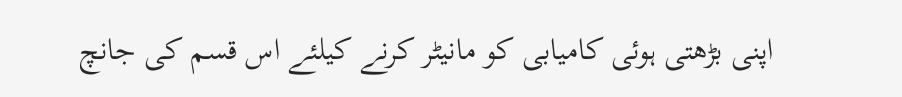اپنی بڑھتی ہوئی کامیابی کو مانیٹر کرنے کیلئے اس قسم کی جانچ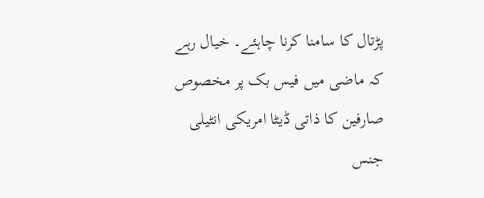پڑتال کا سامنا کرنا چاہئے۔ خیال رہے کہ ماضی میں فیس بک پر مخصوص صارفین کا ذاتی ڈیٹا امریکی انٹیلی جنس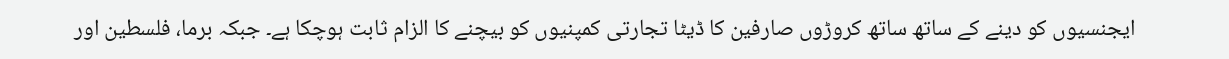ایجنسیوں کو دینے کے ساتھ ساتھ کروڑوں صارفین کا ڈیٹا تجارتی کمپنیوں کو بیچنے کا الزام ثابت ہوچکا ہے۔ جبکہ برما، فلسطین اور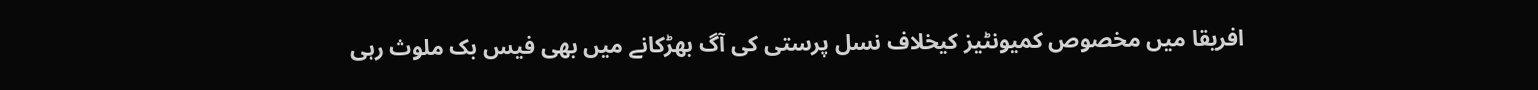افریقا میں مخصوص کمیونٹیز کیخلاف نسل پرستی کی آگ بھڑکانے میں بھی فیس بک ملوث رہی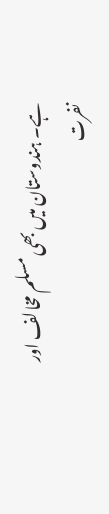ہے۔ ہندوستان میں بھی مسلم مخالف اور نفرت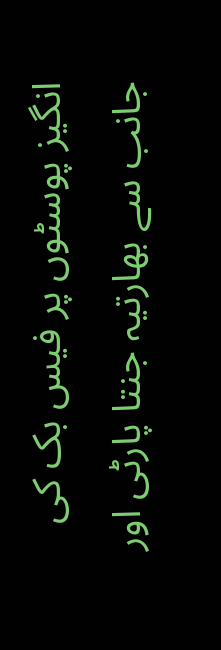انگیز پوسٹوں پر فیس بک کی جانب سے بھارتیہ جنتا پارٹی اور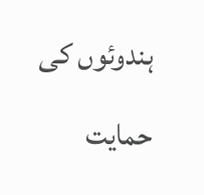ہندوئوں کی حمایت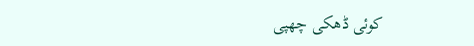کوئی ڈھکی چھپی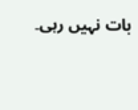بات نہیں رہی۔